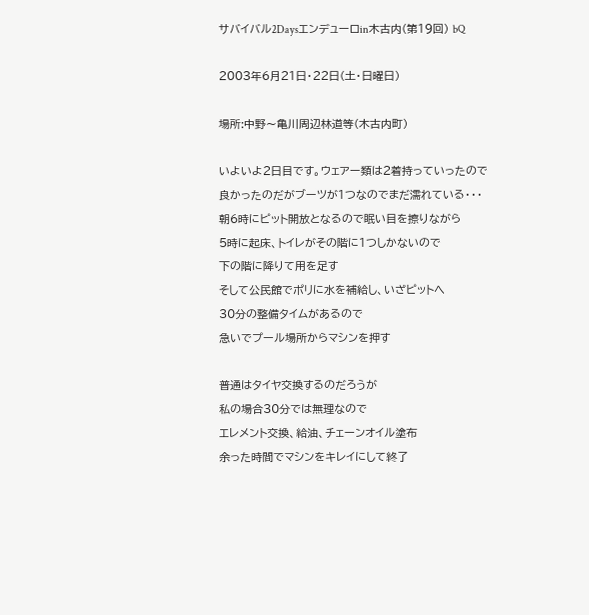サバイバル2Daysエンデューロin木古内(第19回) bQ

2003年6月21日・22日(土・日曜日)

場所:中野〜亀川周辺林道等(木古内町)

いよいよ2日目です。ウェアー類は2着持っていったので
良かったのだがブーツが1つなのでまだ濡れている・・・
朝6時にピット開放となるので眠い目を擦りながら
5時に起床、トイレがその階に1つしかないので
下の階に降りて用を足す
そして公民館でポリに水を補給し、いざピットへ
30分の整備タイムがあるので
急いでプール場所からマシンを押す

普通はタイヤ交換するのだろうが
私の場合30分では無理なので
エレメント交換、給油、チェーンオイル塗布
余った時間でマシンをキレイにして終了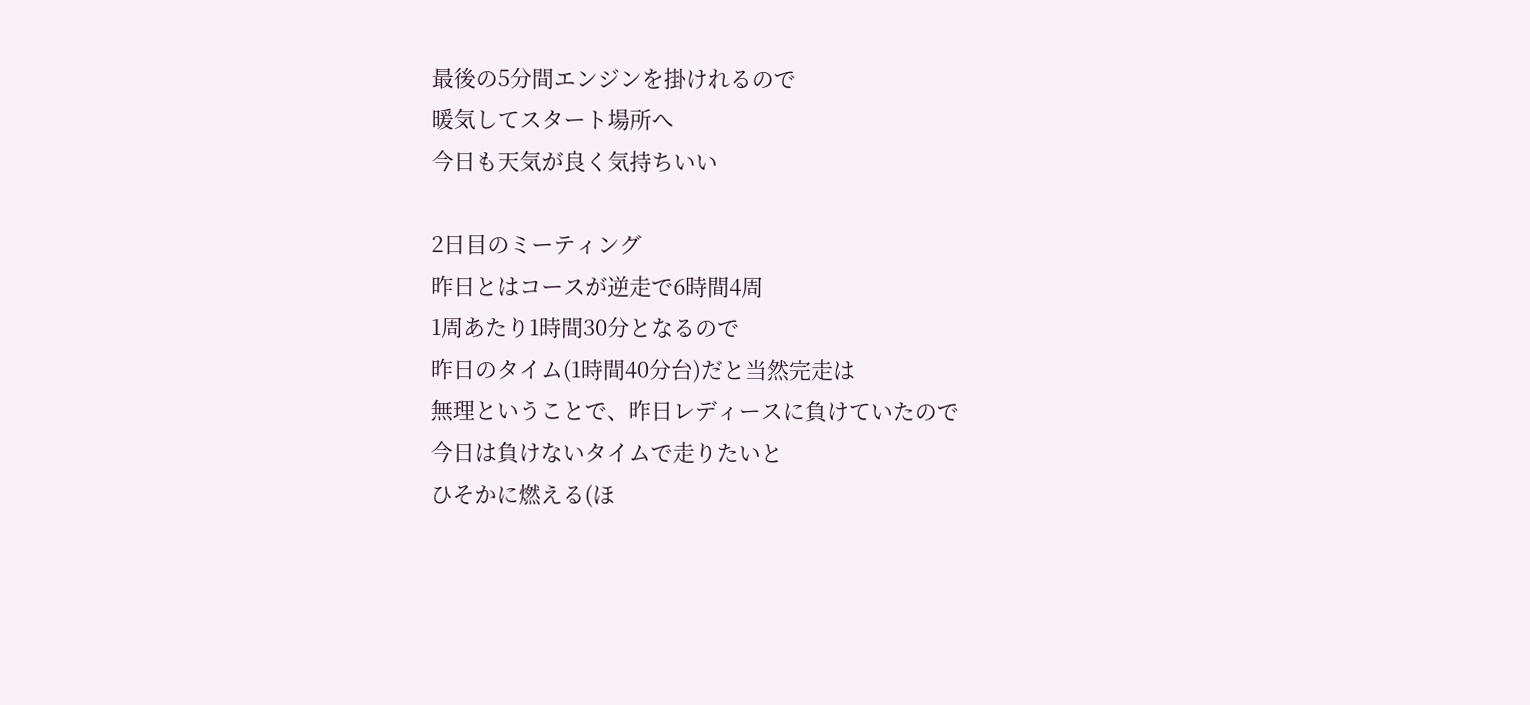最後の5分間エンジンを掛けれるので
暖気してスタート場所へ
今日も天気が良く気持ちいい

2日目のミーティング
昨日とはコースが逆走で6時間4周
1周あたり1時間30分となるので
昨日のタイム(1時間40分台)だと当然完走は
無理ということで、昨日レディースに負けていたので
今日は負けないタイムで走りたいと
ひそかに燃える(ほ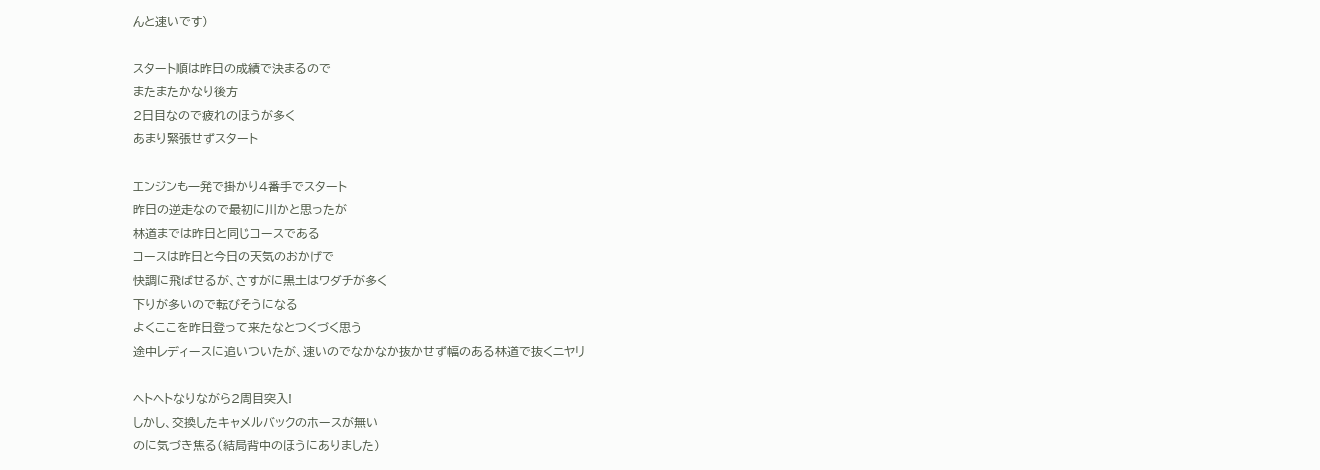んと速いです)

スタート順は昨日の成績で決まるので
またまたかなり後方
2日目なので疲れのほうが多く
あまり緊張せずスタート

エンジンも一発で掛かり4番手でスタート
昨日の逆走なので最初に川かと思ったが
林道までは昨日と同じコースである
コースは昨日と今日の天気のおかげで
快調に飛ばせるが、さすがに黒土はワダチが多く
下りが多いので転びそうになる
よくここを昨日登って来たなとつくづく思う
途中レディースに追いついたが、速いのでなかなか抜かせず幅のある林道で抜くニヤリ

ヘトヘトなりながら2周目突入!
しかし、交換したキャメルバックのホースが無い
のに気づき焦る(結局背中のほうにありました)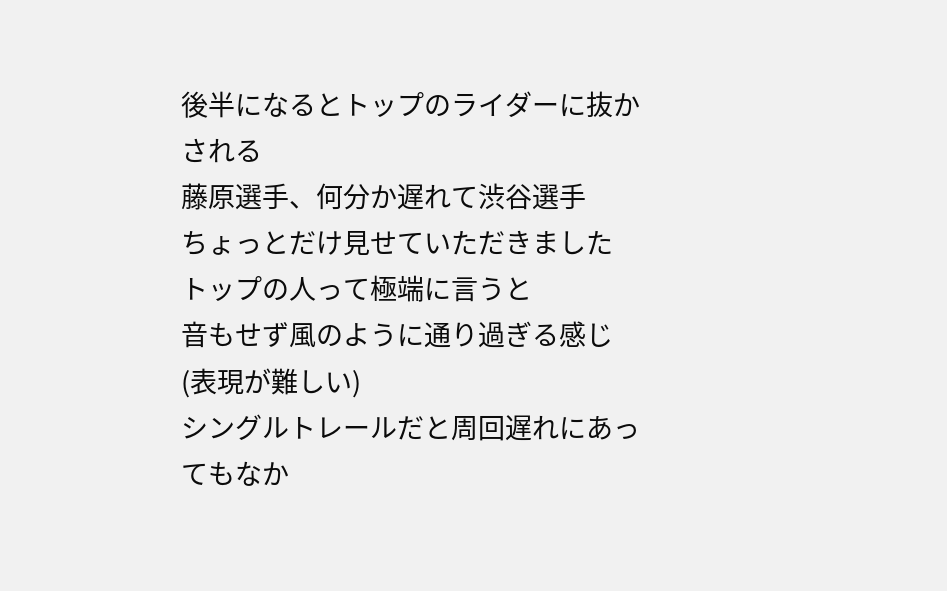後半になるとトップのライダーに抜かされる
藤原選手、何分か遅れて渋谷選手
ちょっとだけ見せていただきました
トップの人って極端に言うと
音もせず風のように通り過ぎる感じ
(表現が難しい)
シングルトレールだと周回遅れにあってもなか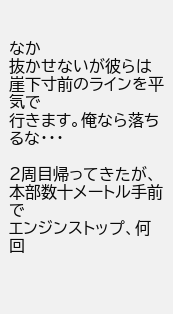なか
抜かせないが彼らは崖下寸前のラインを平気で
行きます。俺なら落ちるな・・・

2周目帰ってきたが、本部数十メートル手前で
エンジンストップ、何回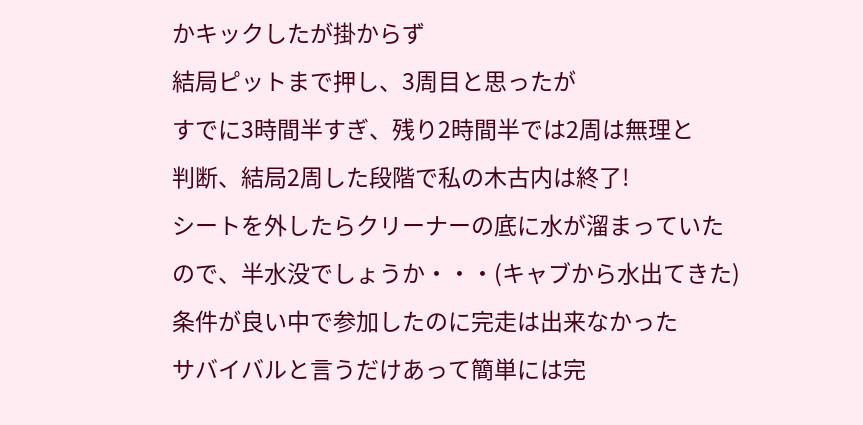かキックしたが掛からず
結局ピットまで押し、3周目と思ったが
すでに3時間半すぎ、残り2時間半では2周は無理と
判断、結局2周した段階で私の木古内は終了!
シートを外したらクリーナーの底に水が溜まっていた
ので、半水没でしょうか・・・(キャブから水出てきた)
条件が良い中で参加したのに完走は出来なかった
サバイバルと言うだけあって簡単には完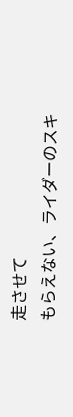走させて
もらえない、ライダーのスキ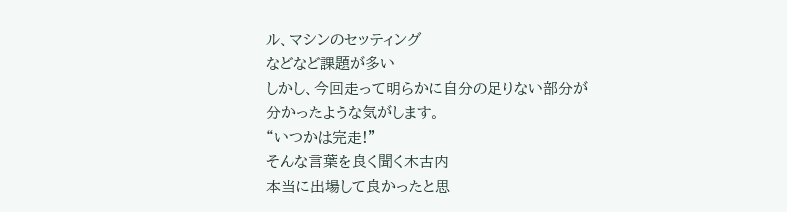ル、マシンのセッティング
などなど課題が多い
しかし、今回走って明らかに自分の足りない部分が
分かったような気がします。
“いつかは完走!”
そんな言葉を良く聞く木古内
本当に出場して良かったと思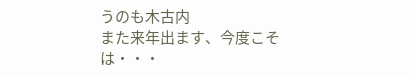うのも木古内
また来年出ます、今度こそは・・・